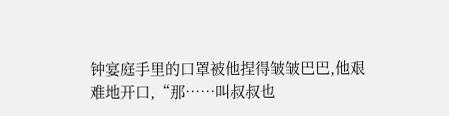钟宴庭手里的口罩被他捏得皱皱巴巴,他艰难地开口,“那……叫叔叔也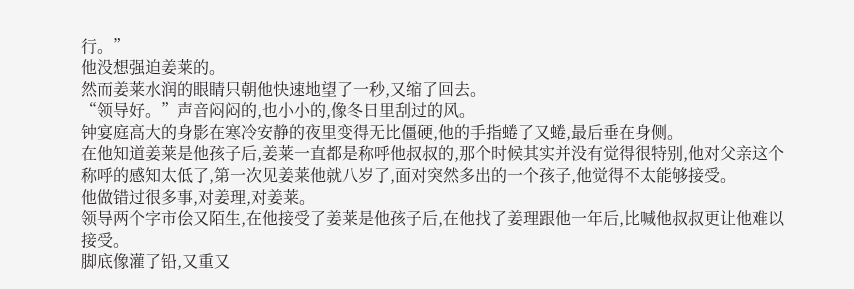行。”
他没想强迫姜莱的。
然而姜莱水润的眼睛只朝他快速地望了一秒,又缩了回去。
“领导好。”声音闷闷的,也小小的,像冬日里刮过的风。
钟宴庭高大的身影在寒冷安静的夜里变得无比僵硬,他的手指蜷了又蜷,最后垂在身侧。
在他知道姜莱是他孩子后,姜莱一直都是称呼他叔叔的,那个时候其实并没有觉得很特别,他对父亲这个称呼的感知太低了,第一次见姜莱他就八岁了,面对突然多出的一个孩子,他觉得不太能够接受。
他做错过很多事,对姜理,对姜莱。
领导两个字市侩又陌生,在他接受了姜莱是他孩子后,在他找了姜理跟他一年后,比喊他叔叔更让他难以接受。
脚底像灌了铅,又重又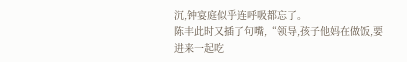沉,钟宴庭似乎连呼吸都忘了。
陈丰此时又插了句嘴,“领导,孩子他妈在做饭,要进来一起吃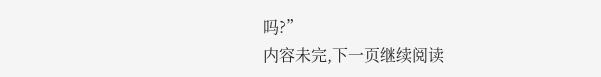吗?”
内容未完,下一页继续阅读